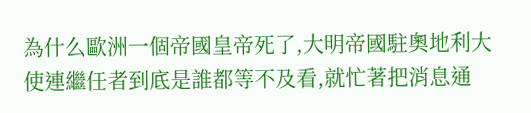為什么歐洲一個帝國皇帝死了,大明帝國駐奧地利大使連繼任者到底是誰都等不及看,就忙著把消息通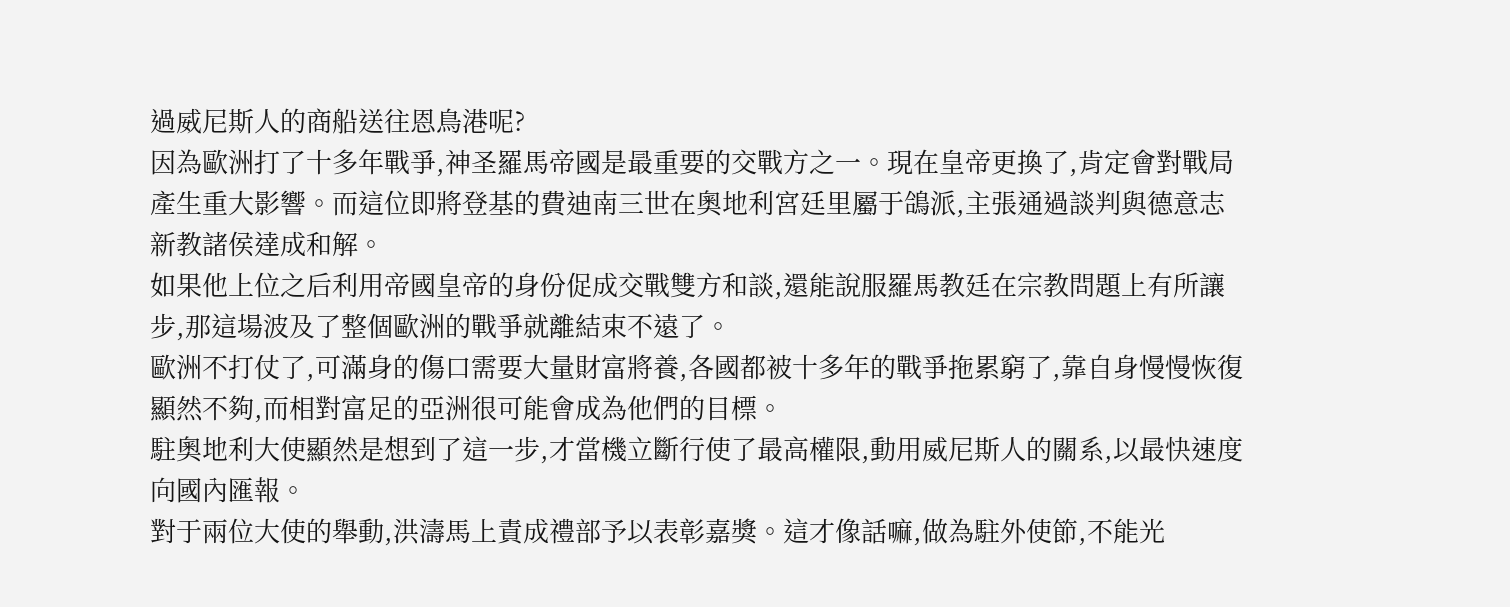過威尼斯人的商船送往恩鳥港呢?
因為歐洲打了十多年戰爭,神圣羅馬帝國是最重要的交戰方之一。現在皇帝更換了,肯定會對戰局產生重大影響。而這位即將登基的費迪南三世在奧地利宮廷里屬于鴿派,主張通過談判與德意志新教諸侯達成和解。
如果他上位之后利用帝國皇帝的身份促成交戰雙方和談,還能說服羅馬教廷在宗教問題上有所讓步,那這場波及了整個歐洲的戰爭就離結束不遠了。
歐洲不打仗了,可滿身的傷口需要大量財富將養,各國都被十多年的戰爭拖累窮了,靠自身慢慢恢復顯然不夠,而相對富足的亞洲很可能會成為他們的目標。
駐奧地利大使顯然是想到了這一步,才當機立斷行使了最高權限,動用威尼斯人的關系,以最快速度向國內匯報。
對于兩位大使的舉動,洪濤馬上責成禮部予以表彰嘉獎。這才像話嘛,做為駐外使節,不能光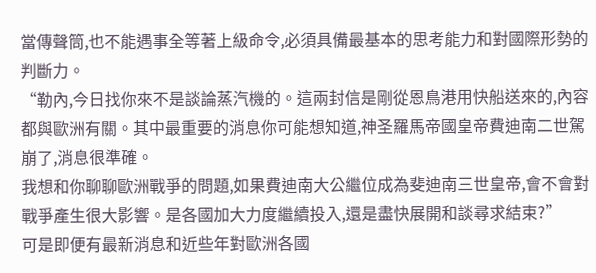當傳聲筒,也不能遇事全等著上級命令,必須具備最基本的思考能力和對國際形勢的判斷力。
“勒內,今日找你來不是談論蒸汽機的。這兩封信是剛從恩鳥港用快船送來的,內容都與歐洲有關。其中最重要的消息你可能想知道,神圣羅馬帝國皇帝費迪南二世駕崩了,消息很準確。
我想和你聊聊歐洲戰爭的問題,如果費迪南大公繼位成為斐迪南三世皇帝,會不會對戰爭產生很大影響。是各國加大力度繼續投入,還是盡快展開和談尋求結束?”
可是即便有最新消息和近些年對歐洲各國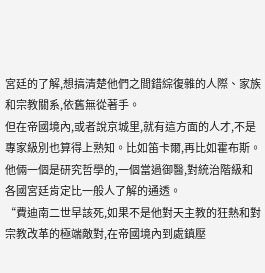宮廷的了解,想搞清楚他們之間錯綜復雜的人際、家族和宗教關系,依舊無從著手。
但在帝國境內,或者說京城里,就有這方面的人才,不是專家級別也算得上熟知。比如笛卡爾,再比如霍布斯。他倆一個是研究哲學的,一個當過御醫,對統治階級和各國宮廷肯定比一般人了解的通透。
“費迪南二世早該死,如果不是他對天主教的狂熱和對宗教改革的極端敵對,在帝國境內到處鎮壓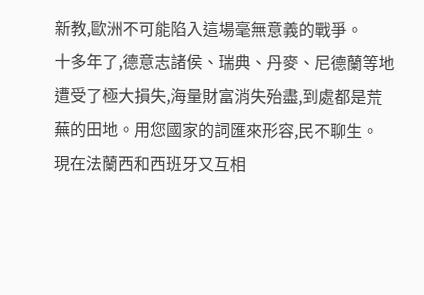新教,歐洲不可能陷入這場毫無意義的戰爭。
十多年了,德意志諸侯、瑞典、丹麥、尼德蘭等地遭受了極大損失,海量財富消失殆盡,到處都是荒蕪的田地。用您國家的詞匯來形容,民不聊生。
現在法蘭西和西班牙又互相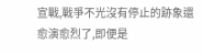宣戰,戰爭不光沒有停止的跡象還愈演愈烈了,即便是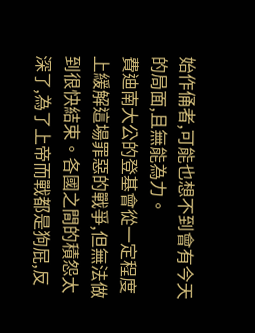始作俑者,可能也想不到會有今天的局面,且無能為力。
費迪南大公的登基會從一定程度上緩解這場罪惡的戰爭,但無法做到很快結束。各國之間的積怨太深了,為了上帝而戰都是狗屁,反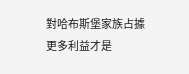對哈布斯堡家族占據更多利益才是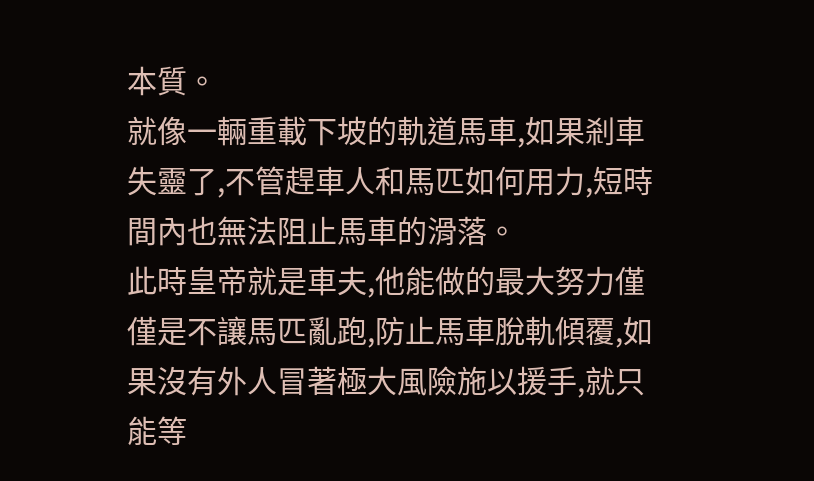本質。
就像一輛重載下坡的軌道馬車,如果剎車失靈了,不管趕車人和馬匹如何用力,短時間內也無法阻止馬車的滑落。
此時皇帝就是車夫,他能做的最大努力僅僅是不讓馬匹亂跑,防止馬車脫軌傾覆,如果沒有外人冒著極大風險施以援手,就只能等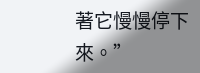著它慢慢停下來。”